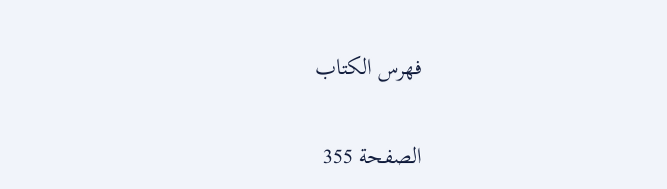فهرس الكتاب

الصفحة 355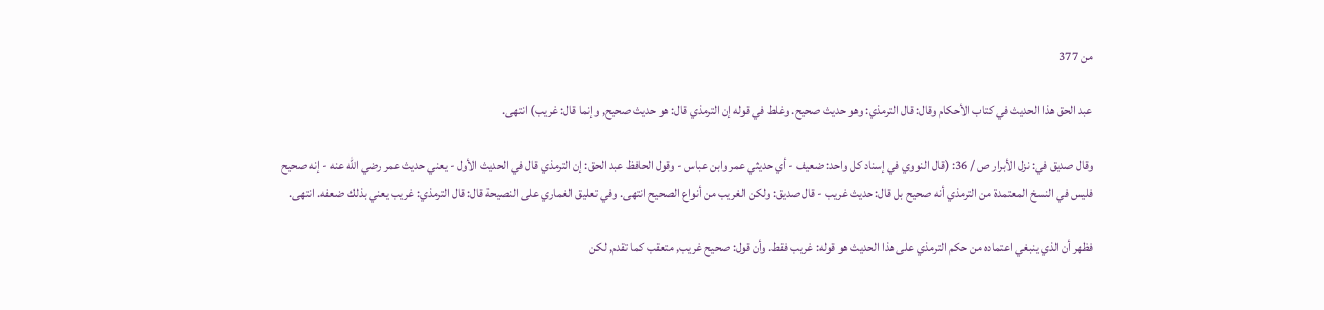من 377

عبد الحق هذا الحديث في كتاب الأحكام وقال: قال الترمذي: وهو حديث صحيح. وغلط في قوله إن الترمذي قال: هو حديث صحيح, وإنما قال: غريب) انتهى.

وقال صديق في: نزل الأبرار ص / 36: (قال النووي في إسناد كل واحد: ضعيف - أي حديثي عمر وابن عباس - وقول الحافظ عبد الحق: إن الترمذي قال في الحديث الأول - يعني حديث عمر رضي الله عنه - إنه صحيح فليس في النسخ المعتمدة من الترمذي أنه صحيح بل قال: حديث غريب - قال صديق: ولكن الغريب من أنواع الصحيح انتهى. وفي تعليق الغماري على النصيحة قال: قال الترمذي: غريب يعني بذلك ضعفه. انتهى.

فظهر أن الذي ينبغي اعتماده من حكم الترمذي على هذا الحديث هو قوله: غريب فقط. وأن قول: صحيح غريب, متعقب كما تقدم, لكن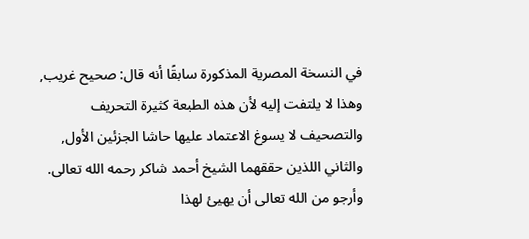في النسخة المصرية المذكورة سابقًا أنه قال: صحيح غريب, وهذا لا يلتفت إليه لأن هذه الطبعة كثيرة التحريف والتصحيف لا يسوغ الاعتماد عليها حاشا الجزئين الأول, والثاني اللذين حققهما الشيخ أحمد شاكر رحمه الله تعالى. وأرجو من الله تعالى أن يهيئ لهذا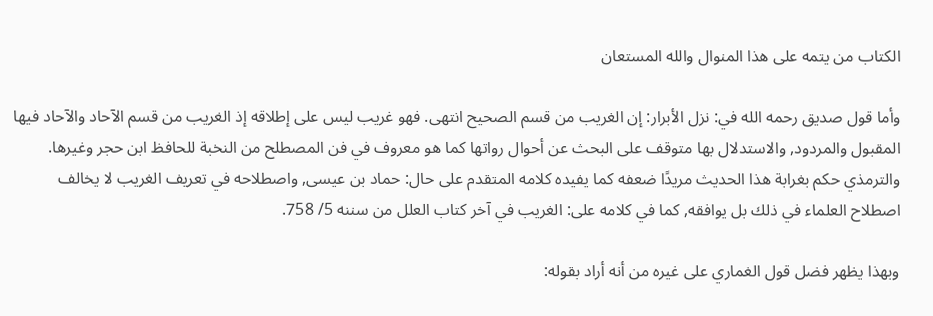الكتاب من يتمه على هذا المنوال والله المستعان

وأما قول صديق رحمه الله في: نزل الأبرار: إن الغريب من قسم الصحيح انتهى. فهو غريب ليس على إطلاقه إذ الغريب من قسم الآحاد والآحاد فيها المقبول والمردود, والاستدلال بها متوقف على البحث عن أحوال رواتها كما هو معروف في فن المصطلح من النخبة للحافظ ابن حجر وغيرها. والترمذي حكم بغرابة هذا الحديث مريدًا ضعفه كما يفيده كلامه المتقدم على حال: حماد بن عيسى, واصطلاحه في تعريف الغريب لا يخالف اصطلاح العلماء في ذلك بل يوافقه, كما في كلامه على: الغريب في آخر كتاب العلل من سننه 5/ 758.

وبهذا يظهر فضل قول الغماري على غيره من أنه أراد بقوله: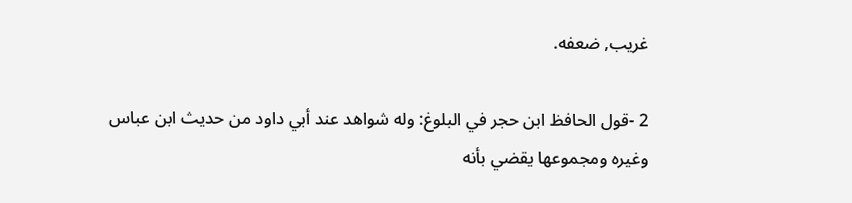غريب, ضعفه.

2 -قول الحافظ ابن حجر في البلوغ: وله شواهد عند أبي داود من حديث ابن عباس وغيره ومجموعها يقضي بأنه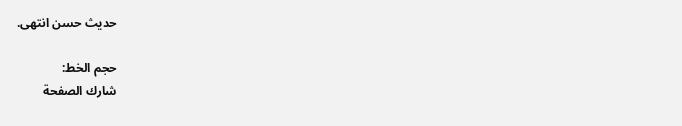حديث حسن انتهى.

حجم الخط:
شارك الصفحة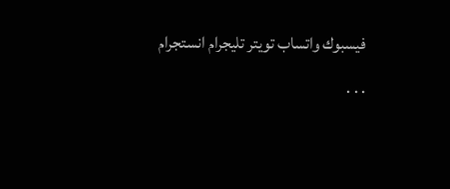فيسبوك واتساب تويتر تليجرام انستجرام
. . .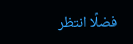فضلًا انتظر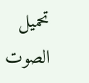تحميل الصوت